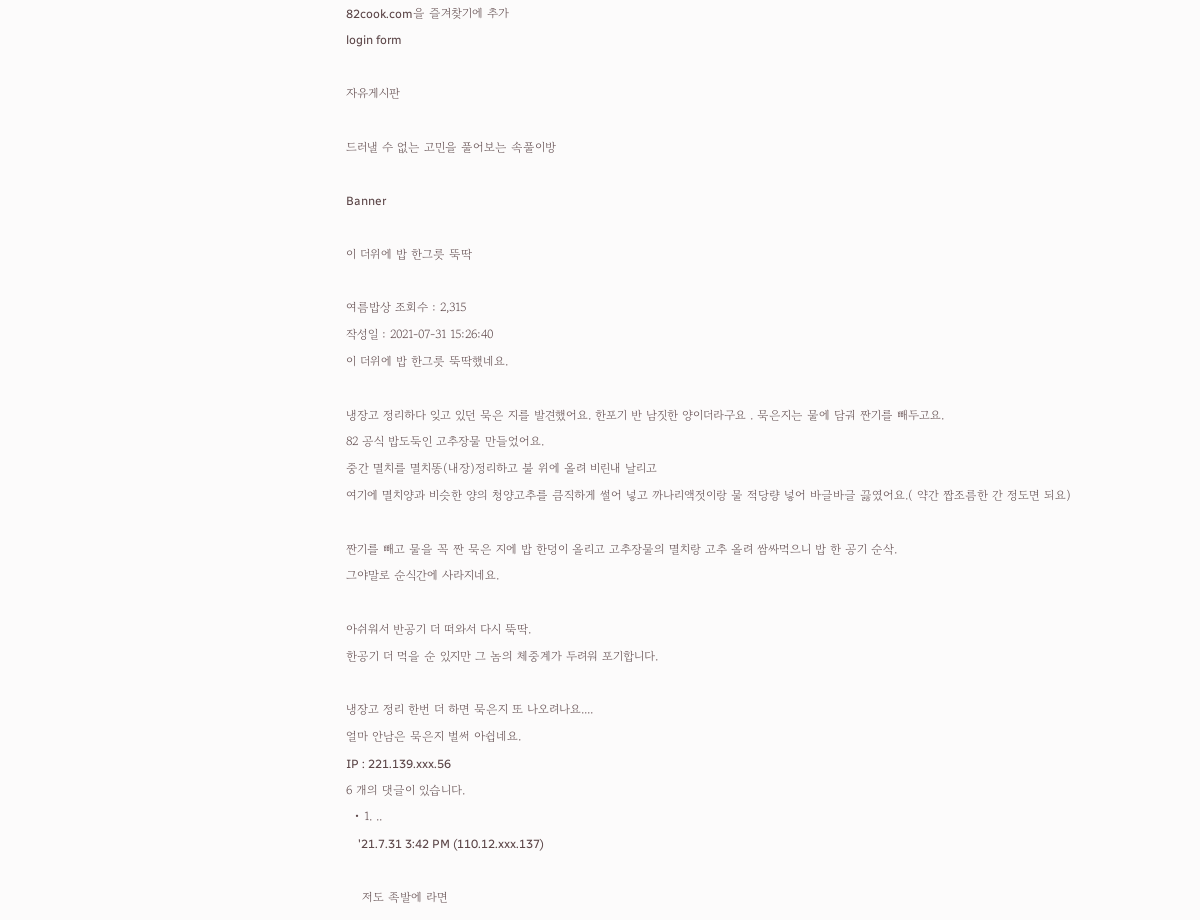82cook.com을 즐겨찾기에 추가
login form

자유게시판

드러낼 수 없는 고민을 풀어보는 속풀이방

Banner

이 더위에 밥 한그릇 뚝딱

여름밥상 조회수 : 2,315
작성일 : 2021-07-31 15:26:40
이 더위에 밥 한그릇 뚝딱했네요.

냉장고 정리하다 잊고 있던 묵은 지를 발견했어요. 한포기 반 남짓한 양이더라구요 . 묵은지는 물에 담궈 짠기를 빼두고요.
82 공식 밥도둑인 고추장물 만들었어요.
중간 멸치를 멸치똥(내장)정리하고 불 위에 올려 비린내 날리고
여기에 멸치양과 비슷한 양의 청양고추를 큼직하게 썰어 넣고 까나리액젓이랑 물 적당량 넣어 바글바글 끓였어요.( 약간 짭조름한 간 정도면 되요)

짠기를 빼고 물을 꼭 짠 묵은 지에 밥 한덩이 올리고 고추장물의 멸치랑 고추 올려 쌈싸먹으니 밥 한 공기 순삭.
그야말로 순식간에 사라지네요.

아쉬워서 반공기 더 떠와서 다시 뚝딱.
한공기 더 먹을 순 있지만 그 놈의 체중계가 두려워 포기합니다.

냉장고 정리 한번 더 하면 묵은지 또 나오려나요....
얼마 안남은 묵은지 벌써 아쉽네요.
IP : 221.139.xxx.56
6 개의 댓글이 있습니다.
  • 1. ..
    '21.7.31 3:42 PM (110.12.xxx.137)

    저도 족발에 라면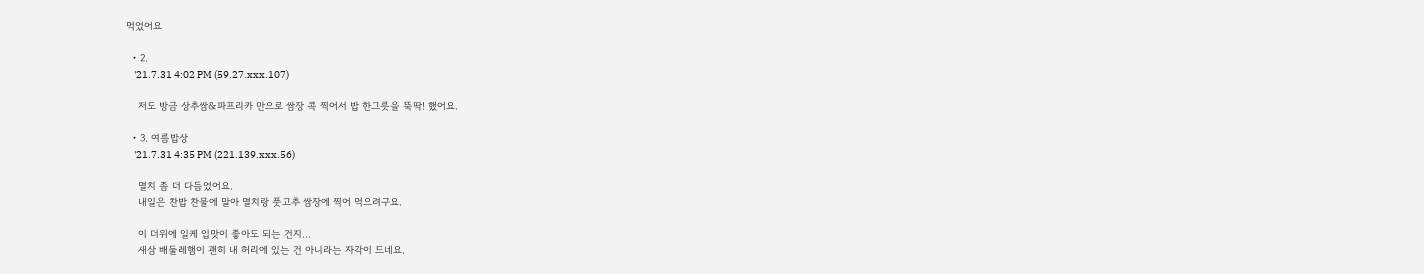먹었어요

  • 2.
    '21.7.31 4:02 PM (59.27.xxx.107)

    저도 방금 상추쌈&파프리카 만으로 쌈장 콕 찍어서 밥 한그릇을 뚝딱! 했어요.

  • 3. 여름밥상
    '21.7.31 4:35 PM (221.139.xxx.56)

    멸치 좀 더 다듬었어요.
    내일은 찬밥 찬물에 말아 멸치랑 풋고추 쌈장에 찍어 먹으려구요.

    이 더위에 일케 입맛이 좋아도 되는 건지...
    새삼 배둘레햄이 괜히 내 허리에 있는 건 아니라는 자각이 드네요.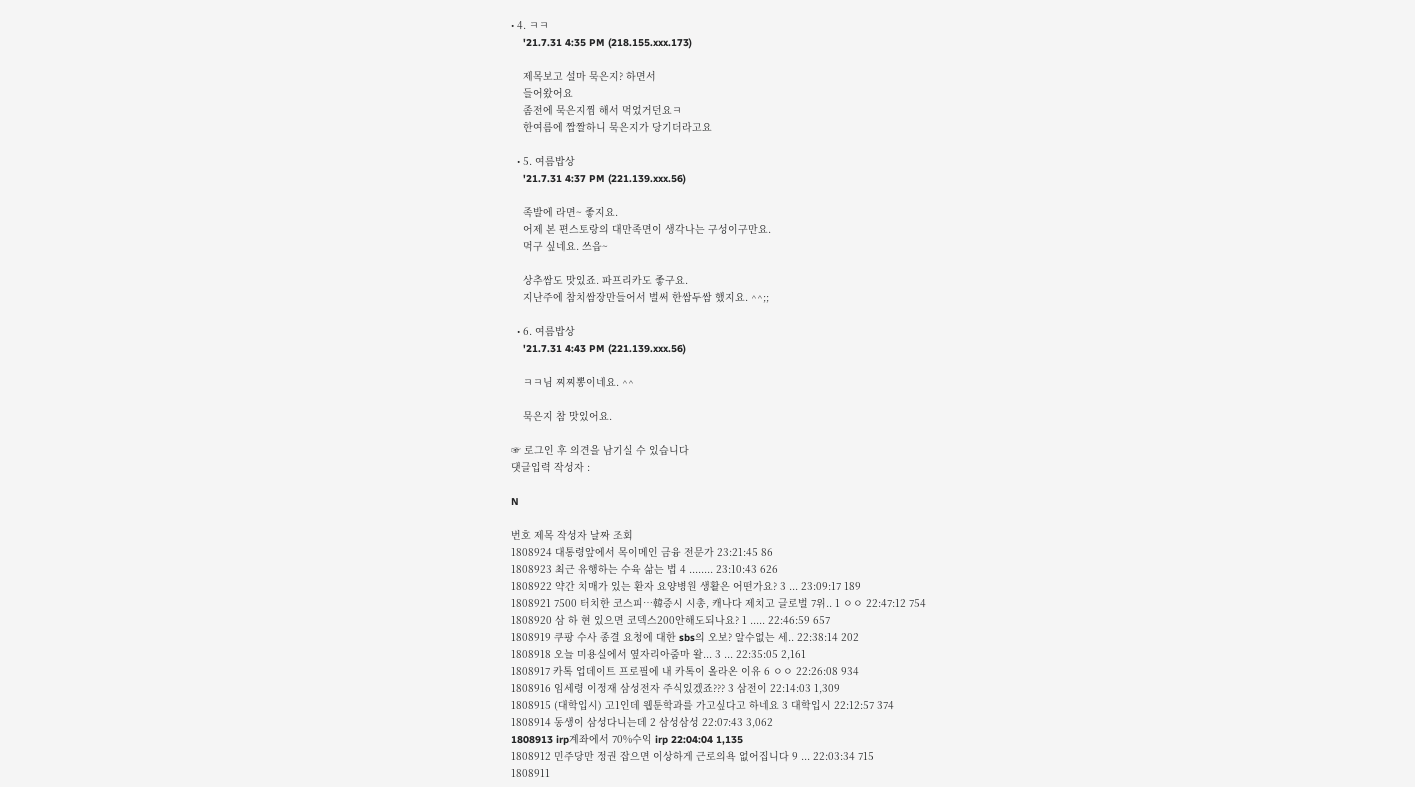• 4. ㅋㅋ
    '21.7.31 4:35 PM (218.155.xxx.173)

    제목보고 설마 묵은지? 하면서
    들어왔어요
    좀전에 묵은지찜 해서 먹었거던요ㅋ
    한여름에 짭짤하니 묵은지가 당기더라고요

  • 5. 여름밥상
    '21.7.31 4:37 PM (221.139.xxx.56)

    족발에 라면~ 좋지요.
    어제 본 편스토랑의 대만족면이 생각나는 구성이구만요.
    먹구 싶네요. 쓰읍~

    상추쌈도 맛있죠. 파프리카도 좋구요.
    지난주에 참치쌈장만들어서 벌써 한쌈두쌈 했지요. ^^;;

  • 6. 여름밥상
    '21.7.31 4:43 PM (221.139.xxx.56)

    ㅋㅋ님 찌찌뽕이네요. ^^

    묵은지 참 맛있어요.

☞ 로그인 후 의견을 남기실 수 있습니다
댓글입력 작성자 :

N

번호 제목 작성자 날짜 조회
1808924 대통령앞에서 목이메인 금융 전문가 23:21:45 86
1808923 최근 유행하는 수육 삶는 법 4 ........ 23:10:43 626
1808922 약간 치매가 있는 환자 요양병원 생활은 어떤가요? 3 ... 23:09:17 189
1808921 7500 터치한 코스피…韓증시 시총, 캐나다 제치고 글로벌 7위.. 1 ㅇㅇ 22:47:12 754
1808920 삼 하 현 있으면 코덱스200안해도되나요? 1 ..... 22:46:59 657
1808919 쿠팡 수사 종결 요청에 대한 sbs의 오보? 알수없는 세.. 22:38:14 202
1808918 오늘 미용실에서 옆자리아줌마 왈... 3 ... 22:35:05 2,161
1808917 카톡 업데이트 프로필에 내 카톡이 올라온 이유 6 ㅇㅇ 22:26:08 934
1808916 임세령 이정재 삼성전자 주식있겠죠??? 3 삼전이 22:14:03 1,309
1808915 (대학입시) 고1인데 웹툰학과를 가고싶다고 하네요 3 대학입시 22:12:57 374
1808914 동생이 삼성다니는데 2 삼성삼성 22:07:43 3,062
1808913 irp계좌에서 70%수익 irp 22:04:04 1,135
1808912 민주당만 정권 잡으면 이상하게 근로의욕 없어집니다 9 ... 22:03:34 715
1808911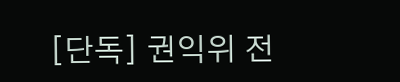[단독] 권익위 전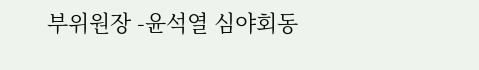부위원장 -윤석열 심야회동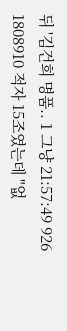뒤 '김건희 명품.. 1 그냥 21:57:49 926
1808910 적자 15조였는데 "없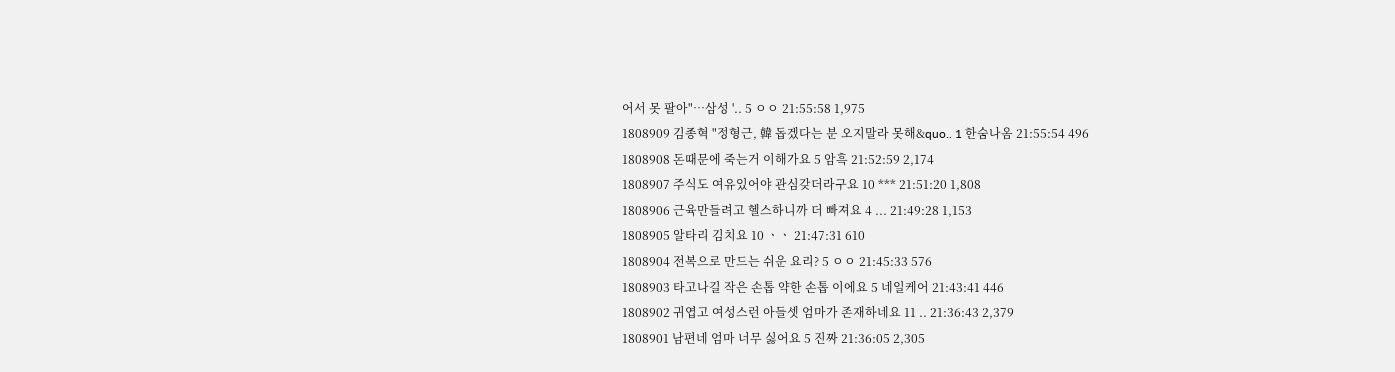어서 못 팔아"…삼성 '.. 5 ㅇㅇ 21:55:58 1,975
1808909 김종혁 "정형근, 韓 돕겠다는 분 오지말라 못해&quo.. 1 한숨나옴 21:55:54 496
1808908 돈때문에 죽는거 이해가요 5 암흑 21:52:59 2,174
1808907 주식도 여유있어야 관심갖더라구요 10 *** 21:51:20 1,808
1808906 근육만들려고 헬스하니까 더 빠져요 4 ... 21:49:28 1,153
1808905 알타리 김치요 10 ㆍㆍ 21:47:31 610
1808904 전복으로 만드는 쉬운 요리? 5 ㅇㅇ 21:45:33 576
1808903 타고나길 작은 손톱 약한 손톱 이에요 5 네일케어 21:43:41 446
1808902 귀엽고 여성스런 아들셋 엄마가 존재하네요 11 .. 21:36:43 2,379
1808901 남편네 엄마 너무 싫어요 5 진짜 21:36:05 2,305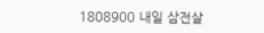1808900 내일 삼전살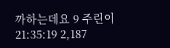까하는데요 9 주린이 21:35:19 2,187